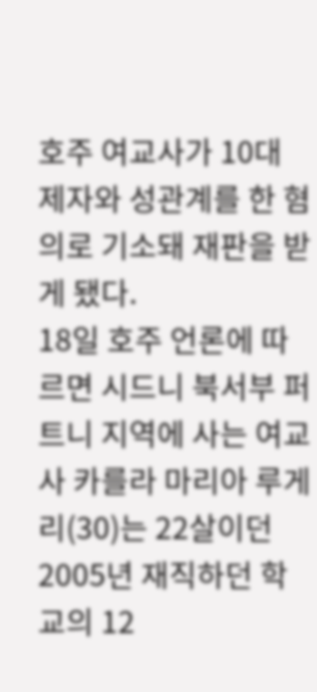호주 여교사가 10대 제자와 성관계를 한 혐의로 기소돼 재판을 받게 됐다.
18일 호주 언론에 따르면 시드니 북서부 퍼트니 지역에 사는 여교사 카를라 마리아 루게리(30)는 22살이던 2005년 재직하던 학교의 12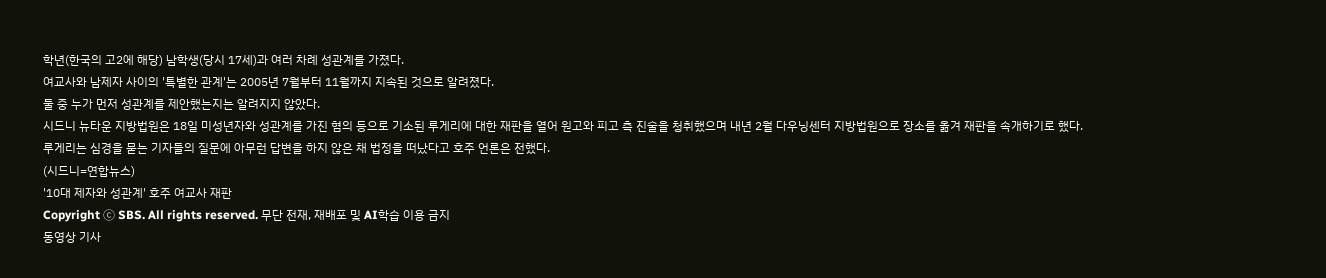학년(한국의 고2에 해당) 남학생(당시 17세)과 여러 차례 성관계를 가졌다.
여교사와 남제자 사이의 '특별한 관계'는 2005년 7월부터 11월까지 지속된 것으로 알려졌다.
둘 중 누가 먼저 성관계를 제안했는지는 알려지지 않았다.
시드니 뉴타운 지방법원은 18일 미성년자와 성관계를 가진 혐의 등으로 기소된 루게리에 대한 재판을 열어 원고와 피고 측 진술을 청취했으며 내년 2월 다우닝센터 지방법원으로 장소를 옮겨 재판을 속개하기로 했다.
루게리는 심경을 묻는 기자들의 질문에 아무런 답변을 하지 않은 채 법정을 떠났다고 호주 언론은 전했다.
(시드니=연합뉴스)
'10대 제자와 성관계' 호주 여교사 재판
Copyright Ⓒ SBS. All rights reserved. 무단 전재, 재배포 및 AI학습 이용 금지
동영상 기사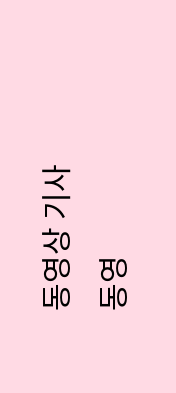동영상 기사
동영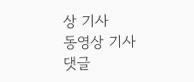상 기사
동영상 기사
댓글